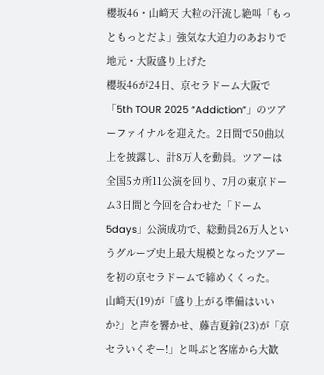櫻坂46・山﨑天 大粒の汗流し絶叫「もっともっとだよ」強気な大迫力のあおりで地元・大阪盛り上げた
櫻坂46が24日、京セラドーム大阪で「5th TOUR 2025 “Addiction”」のツアーファイナルを迎えた。2日間で50曲以上を披露し、計8万人を動員。ツアーは全国5カ所11公演を回り、7月の東京ドーム3日間と今回を合わせた「ドーム5days」公演成功で、総動員26万人というグループ史上最大規模となったツアーを初の京セラドームで締めくくった。
山﨑天(19)が「盛り上がる準備はいいか?」と声を響かせ、藤吉夏鈴(23)が「京セラいくぞー!」と叫ぶと客席から大歓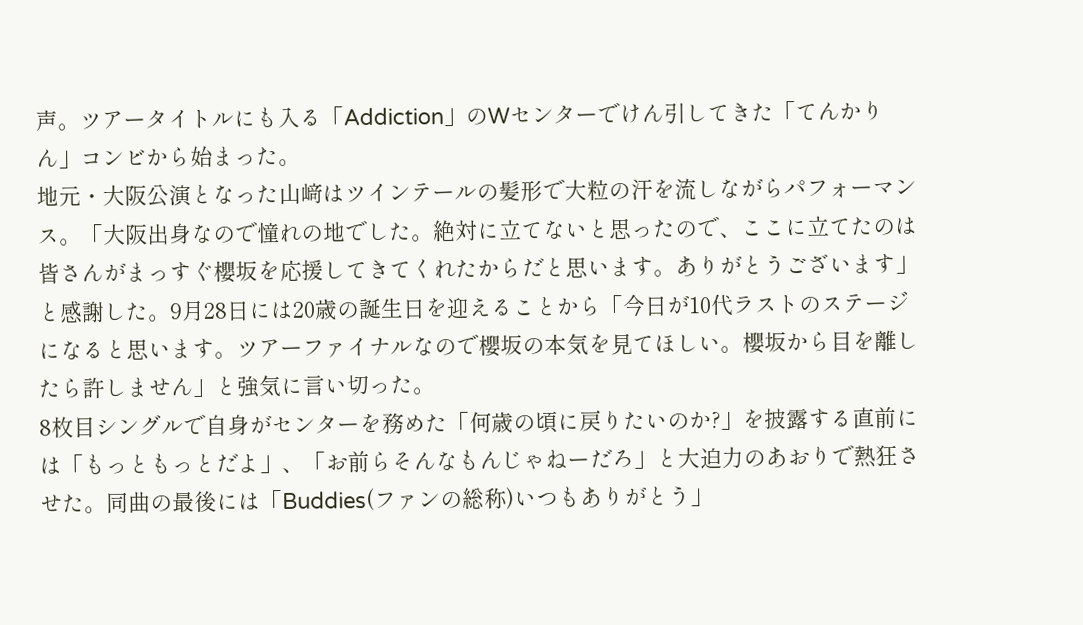声。ツアータイトルにも入る「Addiction」のWセンターでけん引してきた「てんかりん」コンビから始まった。
地元・大阪公演となった山﨑はツインテールの髪形で大粒の汗を流しながらパフォーマンス。「大阪出身なので憧れの地でした。絶対に立てないと思ったので、ここに立てたのは皆さんがまっすぐ櫻坂を応援してきてくれたからだと思います。ありがとうございます」と感謝した。9月28日には20歳の誕生日を迎えることから「今日が10代ラストのステージになると思います。ツアーファイナルなので櫻坂の本気を見てほしい。櫻坂から目を離したら許しません」と強気に言い切った。
8枚目シングルで自身がセンターを務めた「何歳の頃に戻りたいのか?」を披露する直前には「もっともっとだよ」、「お前らそんなもんじゃねーだろ」と大迫力のあおりで熱狂させた。同曲の最後には「Buddies(ファンの総称)いつもありがとう」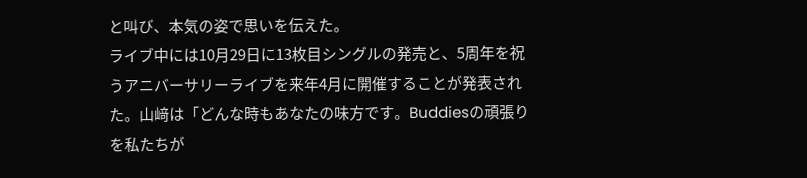と叫び、本気の姿で思いを伝えた。
ライブ中には10月29日に13枚目シングルの発売と、5周年を祝うアニバーサリーライブを来年4月に開催することが発表された。山﨑は「どんな時もあなたの味方です。Buddiesの頑張りを私たちが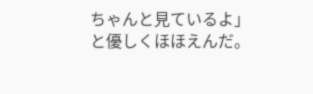ちゃんと見ているよ」と優しくほほえんだ。